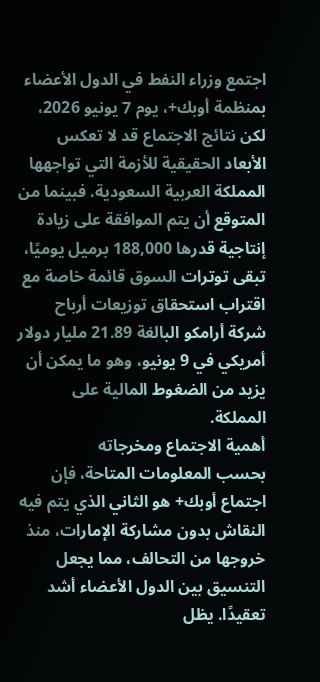اجتمع وزراء النفط في الدول الأعضاء بمنظمة أوبك+، يوم 7 يونيو 2026، لكن نتائج الاجتماع قد لا تعكس الأبعاد الحقيقية للأزمة التي تواجهها المملكة العربية السعودية. فبينما من المتوقع أن يتم الموافقة على زيادة إنتاجية قدرها 188,000 برميل يوميًا، تبقى توترات السوق قائمة خاصة مع اقتراب استحقاق توزيعات أرباح شركة أرامكو البالغة 21.89 مليار دولار أمريكي في 9 يونيو، وهو ما يمكن أن يزيد من الضغوط المالية على المملكة.
أهمية الاجتماع ومخرجاته
بحسب المعلومات المتاحة، فإن اجتماع أوبك+ هو الثاني الذي يتم فيه النقاش بدون مشاركة الإمارات، منذ خروجها من التحالف، مما يجعل التنسيق بين الدول الأعضاء أشد تعقيدًا. يظل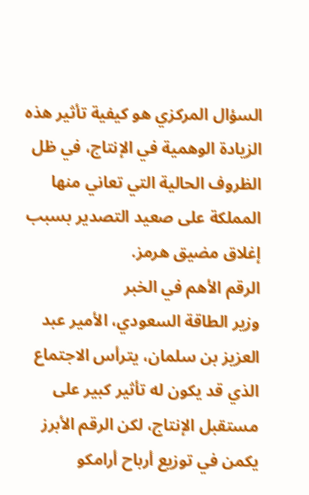السؤال المركزي هو كيفية تأثير هذه الزيادة الوهمية في الإنتاج، في ظل الظروف الحالية التي تعاني منها المملكة على صعيد التصدير بسبب إغلاق مضيق هرمز.
الرقم الأهم في الخبر
وزير الطاقة السعودي، الأمير عبد العزيز بن سلمان، يترأس الاجتماع الذي قد يكون له تأثير كبير على مستقبل الإنتاج، لكن الرقم الأبرز يكمن في توزيع أرباح أرامكو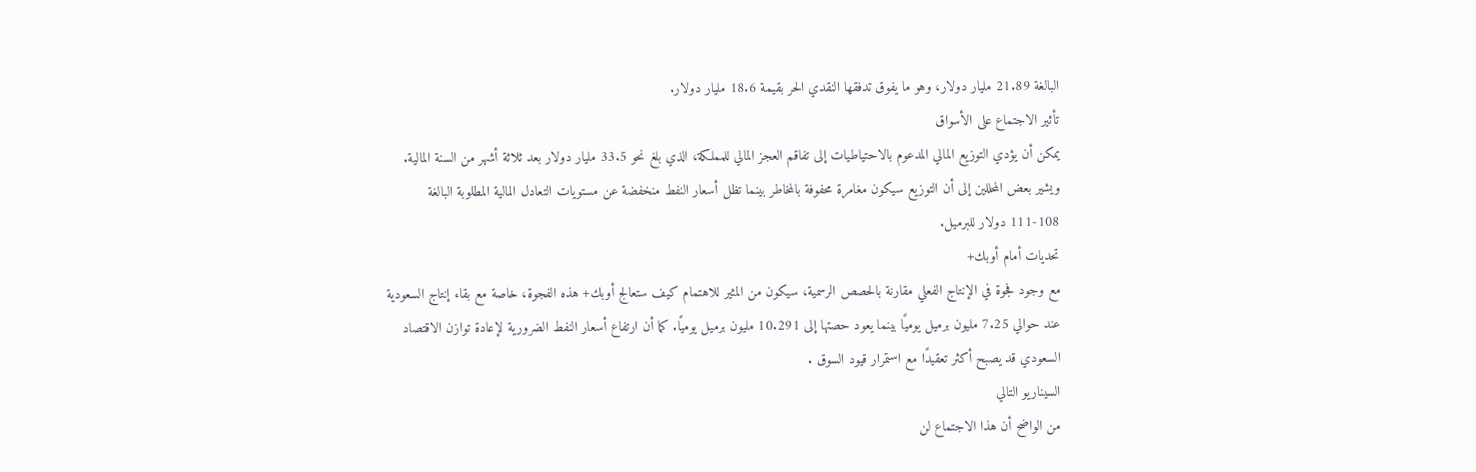البالغة 21.89 مليار دولار، وهو ما يفوق تدفقها النقدي الحر بقيمة 18.6 مليار دولار.
تأثير الاجتماع على الأسواق
يمكن أن يؤدي التوزيع المالي المدعوم بالاحتياطيات إلى تفاقم العجز المالي للمملكة، الذي بلغ نحو 33.5 مليار دولار بعد ثلاثة أشهر من السنة المالية. ويشير بعض المحللين إلى أن التوزيع سيكون مغامرة محفوفة بالمخاطر بينما تظل أسعار النفط منخفضة عن مستويات التعادل المالية المطلوبة البالغة 108-111 دولار للبرميل.
تحديات أمام أوبك+
مع وجود فجوة في الإنتاج الفعلي مقارنة بالحصص الرسمية، سيكون من المثير للاهتمام كيف ستعالج أوبك+ هذه الفجوة، خاصة مع بقاء إنتاج السعودية عند حوالي 7.25 مليون برميل يوميًا بينما يعود حصتها إلى 10.291 مليون برميل يوميًا. كما أن ارتفاع أسعار النفط الضرورية لإعادة توازن الاقتصاد السعودي قد يصبح أكثر تعقيدًا مع استمرار قيود السوق .
السيناريو التالي
من الواضح أن هذا الاجتماع لن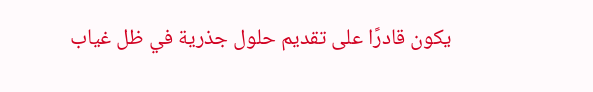يكون قادرًا على تقديم حلول جذرية في ظل غياب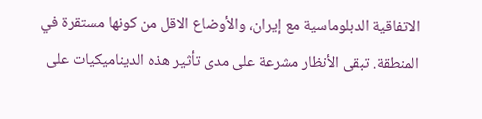الاتفاقية الدبلوماسية مع إيران، والأوضاع الاقل من كونها مستقرة في المنطقة. تبقى الأنظار مشرعة على مدى تأثير هذه الديناميكيات على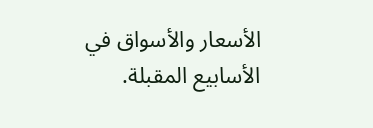الأسعار والأسواق في الأسابيع المقبلة.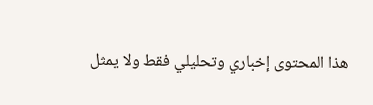هذا المحتوى إخباري وتحليلي فقط ولا يمثل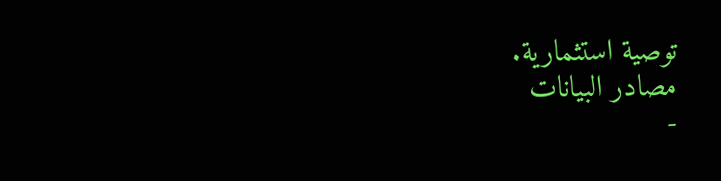توصية استثمارية.
مصادر البيانات
-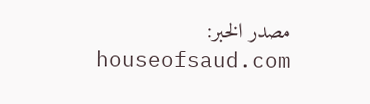مصدر الخبر: houseofsaud.com